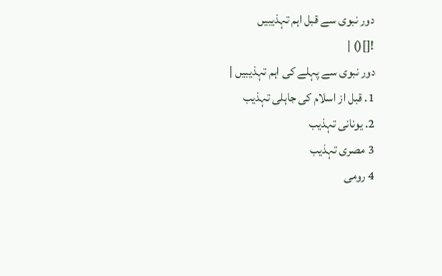دور نبوی سے قبل اہم تہذیبیں
![]() |
دور نبوی سے پہلے کی اہم تہذیبیں |
1. قبل از اسلام کی جاہلی تہذیب
2. یونانی تہذیب
3 مصری تہذیب
4 رومی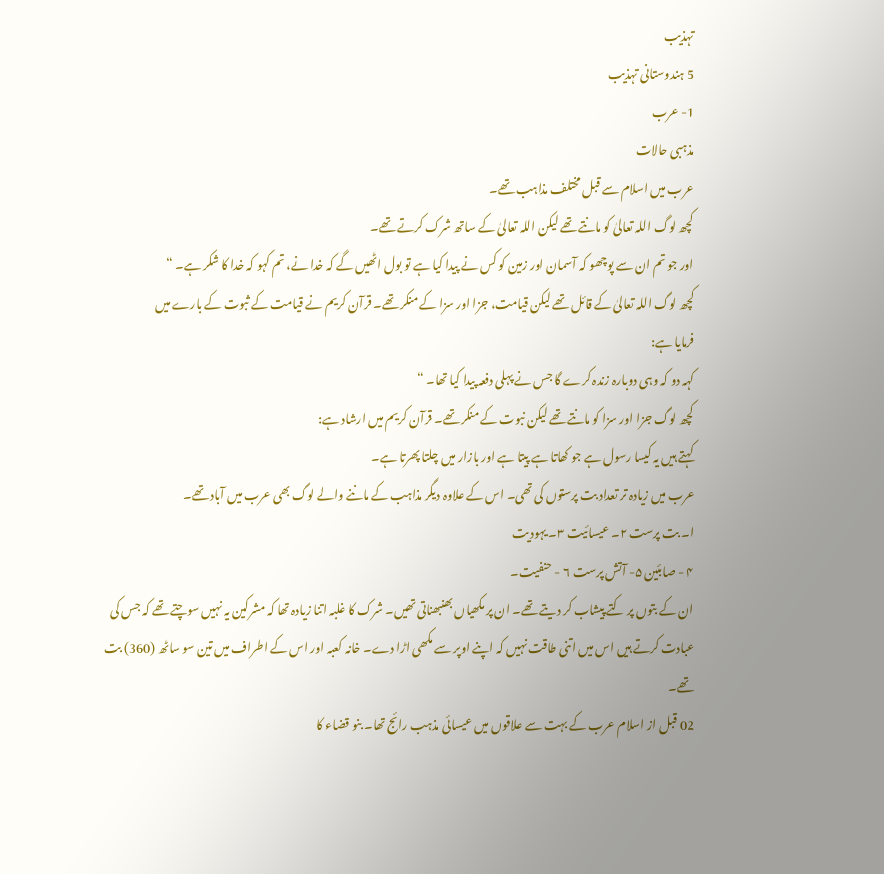تہذیب
5 ہندوستانی تہذیب
1- عرب
مذہبی حالات
عرب میں اسلام سے قبل مختلف مذاہب تھے۔
کچھ لوگ اللہ تعالیٰ کو مانتے تھے لیکن اللہ تعالیٰ کے ساتھ شرک کرتے تھے۔
اور جو تم ان سے پوچھو کہ آسمان اور زمین کو کس نے پیدا کیا ہے تو بول اٹھیں گے کہ خدا نے، تم کہو کہ خدا کا شکر ہے۔ “
کچھ لوگ اللہ تعالیٰ کے قائل تھے لیکن قیامت، جزا اور سزا کے منکر تھے۔ قرآن کریم نے قیامت کے ثبوت کے بارے میں
فرمایا ہے:
کہہ دو کہ وہی دوبارہ زندہ کرے گا جس نے پہلی دفعہ پیدا کیا تھا۔ “
کچھ لوگ جزا اور سزا کو مانتے تھے لیکن نبوت کے منکر تھے۔ قرآن کریم میں ارشاد ہے:
کہتے ہیں یہ کیسا رسول ہے جو کھاتا ہے پیتا ہے اور بازار میں چلتا پھرتا ہے۔
عرب میں زیادہ تر تعداد بت پرستوں کی تھی۔ اس کے علاوہ دیگر مذاہب کے ماننے والے لوگ بھی عرب میں آباد تھے۔
ا۔ بت پرست ۲۔ عیسائیت ۳۔ یہودیت
۴ - صابئین ۵- آتش پرست ۶ - حنفیت۔
ان کے بتوں پر کتے پیشاب کر دیتے تھے۔ ان پر مکھیاں بھنبھناتی تھیں۔ شرک کا غلبہ اتنا زیادہ تھا کہ مشرکین یہ نہیں سوچتے تھے کہ جس کی عبادت کرتے ہیں اس میں اتنی طاقت نہیں کہ اپنے اوپر سے مکھی اڑا دے۔ خانہ کعبہ اور اس کے اطراف میں تین سو ساٹھ (360) بت تھے۔
02 قبل از اسلام عرب کے بہت سے علاقوں میں عیسائی مذہب رائج تھا۔ بنو قضاء کا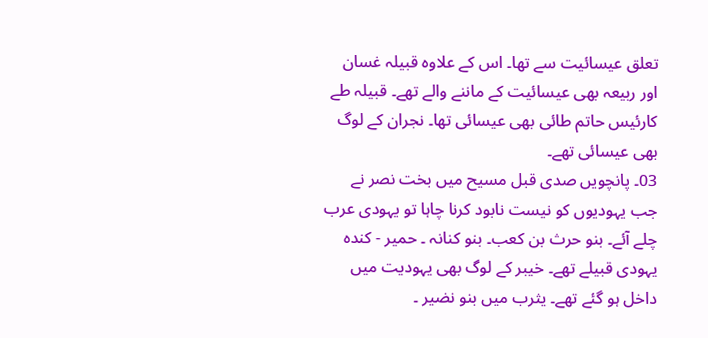تعلق عیسائیت سے تھا۔ اس کے علاوہ قبیلہ غسان اور ربیعہ بھی عیسائیت کے ماننے والے تھے۔ قبیلہ طے کارئیس حاتم طائی بھی عیسائی تھا۔ نجران کے لوگ بھی عیسائی تھے۔
03۔ پانچویں صدی قبل مسیح میں بخت نصر نے جب یہودیوں کو نیست نابود کرنا چاہا تو یہودی عرب چلے آئے۔ بنو حرث بن کعب۔ بنو کنانہ ۔ حمیر - کندہ یہودی قبیلے تھے۔ خیبر کے لوگ بھی یہودیت میں داخل ہو گئے تھے۔ یثرب میں بنو نضیر ۔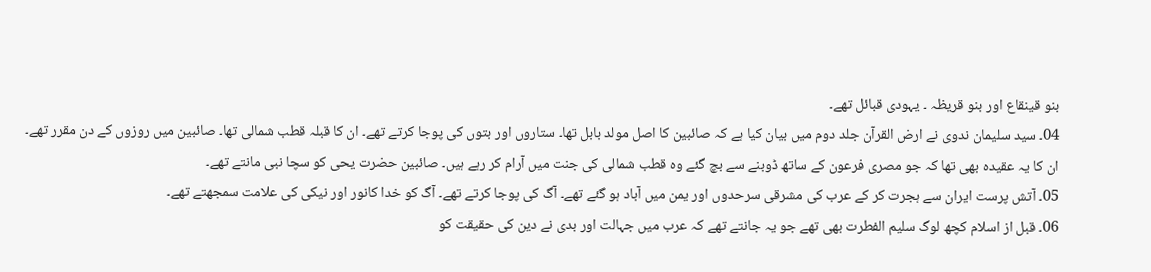بنو قینقاع اور بنو قریظہ ۔ یہودی قبائل تھے۔
04۔ سید سلیمان ندوی نے ارض القرآن جلد دوم میں بیان کیا ہے کہ صائبین کا اصل مولد بابل تھا۔ ستاروں اور بتوں کی پوجا کرتے تھے۔ ان کا قبلہ قطب شمالی تھا۔ صائبین میں روزوں کے دن مقرر تھے۔ ان کا یہ عقیدہ بھی تھا کہ جو مصری فرعون کے ساتھ ڈوبنے سے بچ گئے وہ قطب شمالی کی جنت میں آرام کر رہے ہیں۔ صائبین حضرت یحی کو سچا نبی مانتے تھے۔
05۔ آتش پرست ایران سے ہجرت کر کے عرب کی مشرقی سرحدوں اور یمن میں آباد ہو گئے تھے۔ آگ کی پوجا کرتے تھے۔ آگ کو خدا کانور اور نیکی کی علامت سمجھتے تھے۔
06۔ قبل از اسلام کچھ لوگ سلیم الفطرت بھی تھے جو یہ جانتے تھے کہ عرب میں جہالت اور بدی نے دین کی حقیقت کو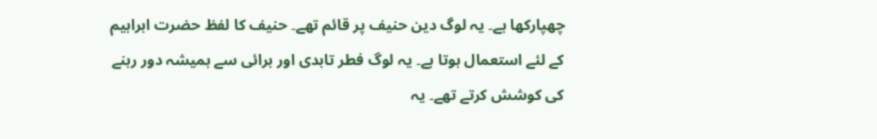چھپارکھا ہے۔ یہ لوگ دین حنیف پر قائم تھے۔ حنیف کا لفظ حضرت ابراہیم کے لئے استعمال ہوتا ہے۔ یہ لوگ فطر تابدی اور برائی سے ہمیشہ دور رہنے کی کوشش کرتے تھے۔ یہ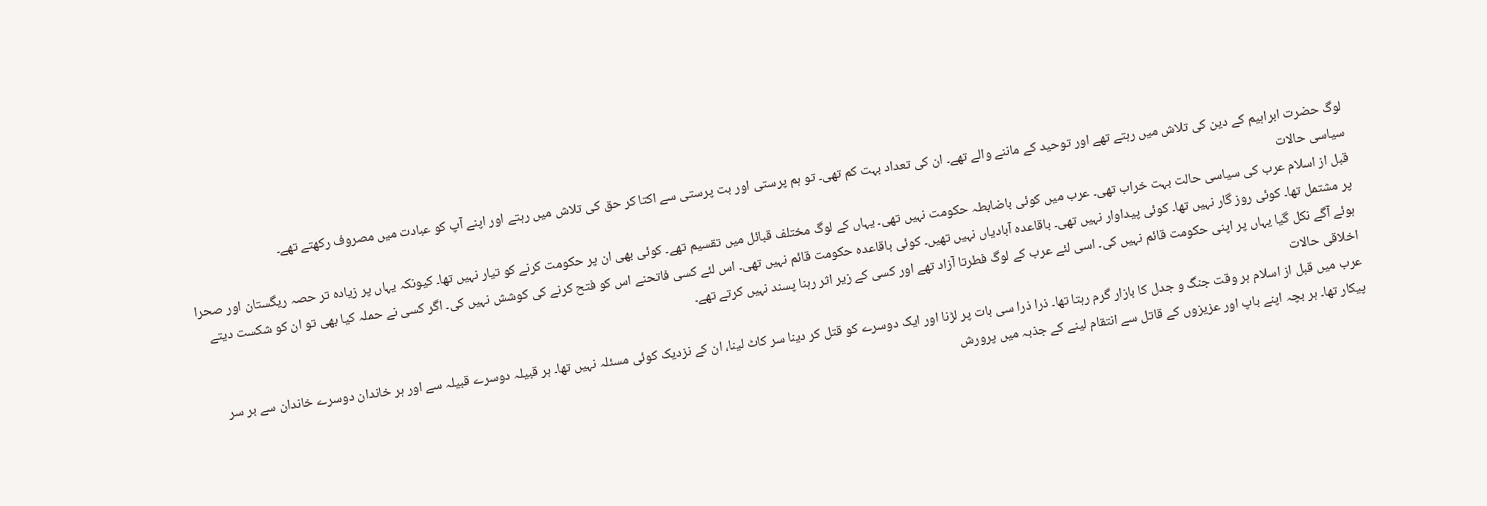لوگ حضرت ابراہیم کے دین کی تلاش میں رہتے تھے اور توحید کے ماننے والے تھے۔ ان کی تعداد بہت کم تھی۔ تو ہم پرستی اور بت پرستی سے اکتا کر حق کی تلاش میں رہتے اور اپنے آپ کو عبادت میں مصروف رکھتے تھے۔
سیاسی حالات
قبل از اسلام عرب کی سیاسی حالت بہت خراب تھی۔ عرب میں کوئی باضابطہ حکومت نہیں تھی۔ یہاں کے لوگ مختلف قبائل میں تقسیم تھے۔ کوئی بھی ان پر حکومت کرنے کو تیار نہیں تھا۔ کیونکہ یہاں پر زیادہ تر حصہ ریگستان اور صحرا پر مشتمل تھا۔ کوئی روز گار نہیں تھا۔ کوئی پیداوار نہیں تھی۔ باقاعدہ آبادیاں نہیں تھیں۔ کوئی باقاعدہ حکومت قائم نہیں تھی۔ اس لئے کسی فاتحنے اس کو فتح کرنے کی کوشش نہیں کی۔ اگر کسی نے حملہ کیا بھی تو ان کو شکست دیتے ہوئے آگے نکل گیا یہاں پر اپنی حکومت قائم نہیں کی۔ اسی لئے عرب کے لوگ فطرتا آزاد تھے اور کسی کے زیر اثر رہنا پسند نہیں کرتے تھے۔
اخلاقی حالات
عرب میں قبل از اسلام ہر وقت جنگ و جدل کا بازار گرم رہتا تھا۔ ذرا ذرا سی بات پر لڑنا اور ایک دوسرے کو قتل کر دینا سر کاٹ لینا، ان کے نزدیک کوئی مسئلہ نہیں تھا۔ ہر قبیلہ دوسرے قبیلہ سے اور ہر خاندان دوسرے خاندان سے بر سر پیکار تھا۔ ہر بچہ اپنے باپ اور عزیزوں کے قاتل سے انتقام لینے کے جذبہ میں پرورش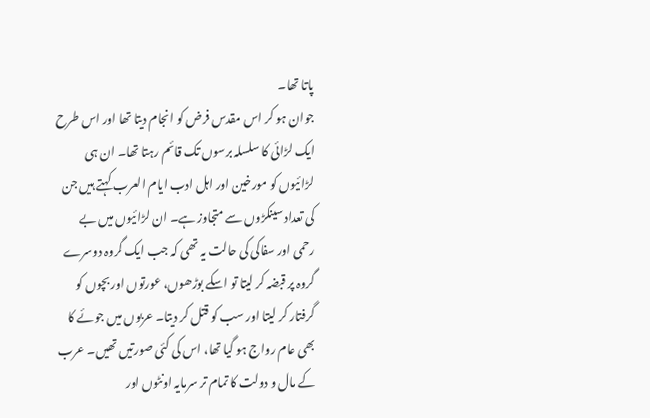پاتا تھا۔
جوان ہو کر اس مقدس فرض کو انجام دیتا تھا اور اس طرح ایک لڑائی کا سلسلہ برسوں تک قائم رہتا تھا۔ ان ہی لڑائیوں کو مورخین اور اہل ادب ایام العرب کہتے ہیں جن کی تعداد سینکڑوں سے متجاوز ہے۔ ان لڑائیوں میں بے رحمی اور سفاکی کی حالت یہ تھی کہ جب ایک گروہ دوسرے گروہ پر قبضہ کر لیتا تو اسکے بوڑھوں، عورتوں اور بچوں کو گرفتار کر لیتا اور سب کو قتل کر دیتا۔ عربوں میں جوئے کا بھی عام رواج ہو گیا تھا، اس کی کئی صورتیں تھیں۔ عرب کے مال و دولت کا تمام تر سرمایہ اونٹوں اور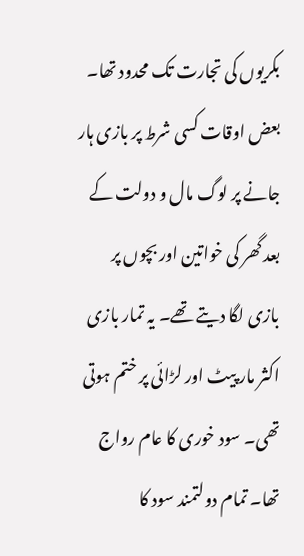بکریوں کی تجارت تک محدود تھا۔ بعض اوقات کسی شرط پر بازی ہار جانے پر لوگ مال و دولت کے بعد گھر کی خواتین اور بچوں پر بازی لگا دیتے تھے۔ یہ تمار بازی اکثر مار پیٹ اور لڑائی پر ختم ہوتی تھی۔ سود خوری کا عام رواج تھا۔ تمام دولتمند سود کا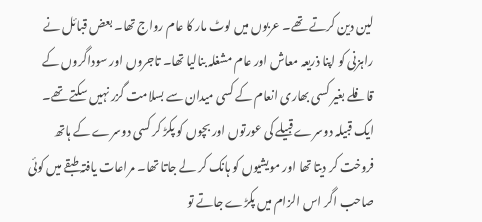لین دین کرتے تھے۔ عربوں میں لوٹ مار کا عام رواج تھا۔ بعض قبائل نے راہزنی کو اپنا ذریعہ معاش اور عام مشغلہ بنالیا تھا۔ تاجروں اور سوداگروں کے قافلے بغیر کسی بھاری انعام کے کسی میدان سے بسلامت گزر نہیں سکتے تھے۔ ایک قبیلہ دوسرے قبیلے کی عورتوں اور بچوں کو پکڑ کر کسی دوسرے کے ہاتھ فروخت کر دیتا تھا اور مویشیوں کو ہانک کر لے جاتا تھا۔ مراعات یافتہ طبقے میں کوئی صاحب اگر اس الزام میں پکڑے جاتے تو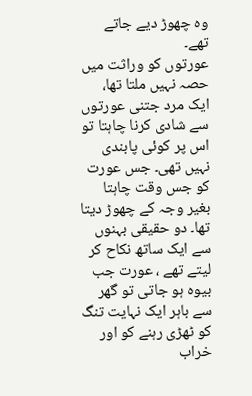وہ چھوڑ دیے جاتے تھے۔
عورتوں کو وراثت میں حصہ نہیں ملتا تھا، ایک مرد جتنی عورتوں سے شادی کرنا چاہتا تو اس پر کوئی پابندی نہیں تھی۔ جس عورت کو جس وقت چاہتا بغیر وجہ کے چھوڑ دیتا تھا۔ دو حقیقی بہنوں سے ایک ساتھ نکاح کر لیتے تھے ، عورت جب بیوہ ہو جاتی تو گھر سے باہر ایک نہایت تنگ کو ٹھڑی رہنے کو اور خراب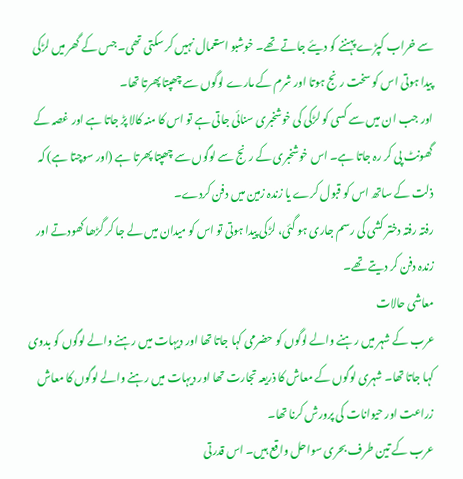سے خراب کپڑے پہننے کو دیئے جاتے تھے۔ خوشبو استعمال نہیں کر سکتی تھی۔ جس کے گھر میں لڑکی پیدا ہوتی اس کو سخت رنج ہوتا اور شرم کے مارے لوگوں سے چھپتا پھرتا تھا۔
اور جب ان میں سے کسی کو لڑکی کی خوشخبری سنائی جاتی ہے تو اس کا منہ کالا پڑ جاتا ہے اور غصہ کے گھونٹ پی کر رہ جاتا ہے۔ اس خوشخبری کے رنج سے لوگوں سے چھپتا پھرتا ہے (اور سوچتا ہے) کہ ذلت کے ساتھ اس کو قبول کرے یا زندہ زمین میں دفن کردے۔
رفتہ رفتہ دختر کشی کی رسم جاری ہو گئی، لڑکی پیدا ہوتی تو اس کو میدان میں لے جا کر گڑھا کھودتے اور زندہ دفن کر دیتے تھے۔
معاشی حالات
عرب کے شہر میں رہنے والے لوگوں کو حضرمی کہا جاتا تھا اور دیہات میں رہنے والے لوگوں کو بدوی کہا جاتا تھا۔ شہری لوگوں کے معاش کا ذریعہ تجارت تھا اور دیہات میں رہنے والے لوگوں کا معاش زراعت اور حیوانات کی پرورش کرنا تھا۔
عرب کے تین طرف بحری سواحل واقع ہیں۔ اس قدرتی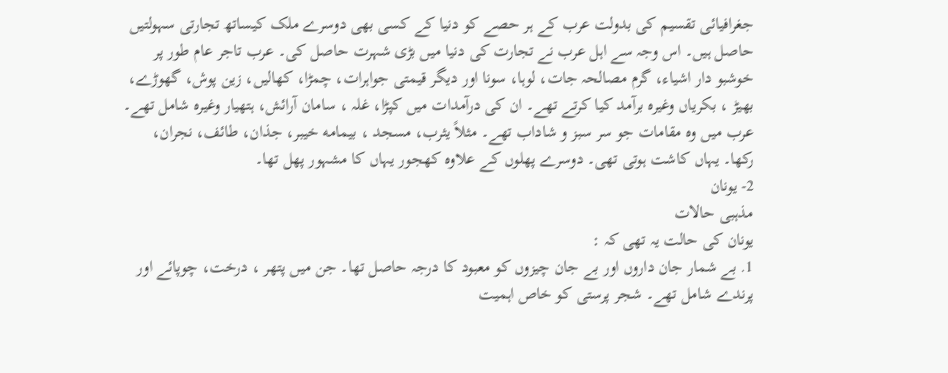جغرافیائی تقسیم کی بدولت عرب کے ہر حصے کو دنیا کے کسی بھی دوسرے ملک کیساتھ تجارتی سہولتیں حاصل ہیں۔ اس وجہ سے اہل عرب نے تجارت کی دنیا میں بڑی شہرت حاصل کی۔ عرب تاجر عام طور پر خوشبو دار اشیاء، گرم مصالحہ جات، لوہا، سونا اور دیگر قیمتی جواہرات، چمڑا، کھالیں، زین پوش، گھوڑے، بھیڑ ، بکریاں وغیرہ برآمد کیا کرتے تھے۔ ان کی درآمدات میں کپڑا، غلہ ، سامان آرائش، ہتھیار وغیرہ شامل تھے۔
عرب میں وہ مقامات جو سر سبز و شاداب تھے۔ مثلاً یثرب، مسجد ، بیمامه خيبر، جذان، طائف، نجران، رکھا۔ یہاں کاشت ہوتی تھی۔ دوسرے پھلوں کے علاوہ کھجور یہاں کا مشہور پھل تھا۔
2- یونان
مذہبی حالات
یونان کی حالت یہ تھی کہ :
1. بے شمار جان داروں اور بے جان چیزوں کو معبود کا درجہ حاصل تھا۔ جن میں پتھر ، درخت، چوپائے اور پرندے شامل تھے۔ شجر پرستی کو خاص اہمیت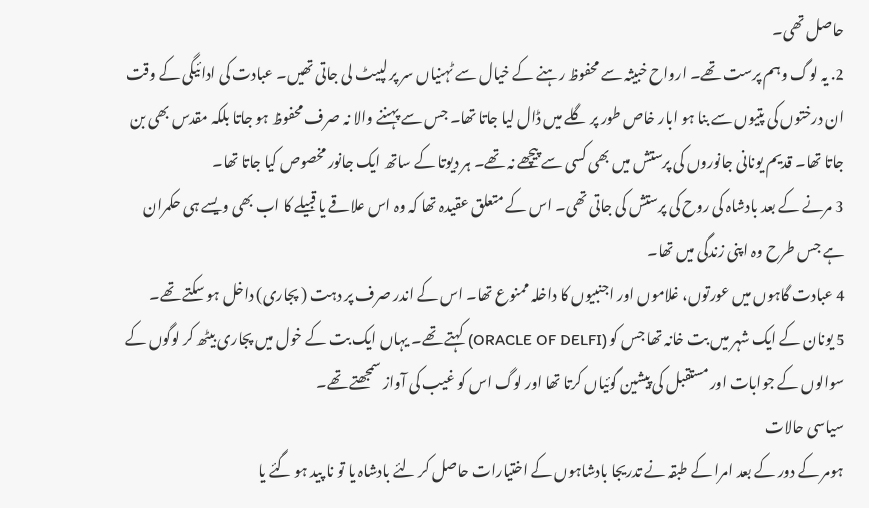حاصل تھی۔
2. یہ لوگ وہم پرست تھے۔ ارواح خبیثہ سے محفوظ رہنے کے خیال سے ٹہنیاں سر پر لپیٹ لی جاتی تھیں۔ عبادت کی ادائیگی کے وقت ان درختوں کی پتیوں سے بنا ہو ابار خاص طور پر گلے میں ڈال لیا جاتا تھا۔ جس سے پہننے والا نہ صرف محفوظ ہو جاتا بلکہ مقدس بھی بن جاتا تھا۔ قدیم یونانی جانوروں کی پرستش میں بھی کسی سے پیچھے نہ تھے۔ ہر دیوتا کے ساتھ ایک جانور مخصوص کیا جاتا تھا۔
3 مرنے کے بعد بادشاہ کی روح کی پرستش کی جاتی تھی۔ اس کے متعلق عقیدہ تھا کہ وہ اس علاقے یا قبیلے کا اب بھی ویسے ہی حکمران ہے جس طرح وہ اپنی زندگی میں تھا۔
4 عبادت گاہوں میں عورتوں، غلاموں اور اجنبیوں کا داخلہ ممنوع تھا۔ اس کے اندر صرف پر دہت ( پجاری) داخل ہو سکتے تھے۔
5 یونان کے ایک شہر میں بت خانہ تھا جس کو (ORACLE OF DELFI) کہتے تھے۔ یہاں ایک بت کے خول میں پجاری بیٹھ کر لوگوں کے سوالوں کے جوابات اور مستقبل کی پیشین گوئیاں کرتا تھا اور لوگ اس کو غیب کی آواز سمجھتے تھے۔
سیاسی حالات
ہومر کے دور کے بعد امرا کے طبقہ نے تدریجا بادشاہوں کے اختیارات حاصل کر لئے بادشاہ یا تو نا پید ہو گئے یا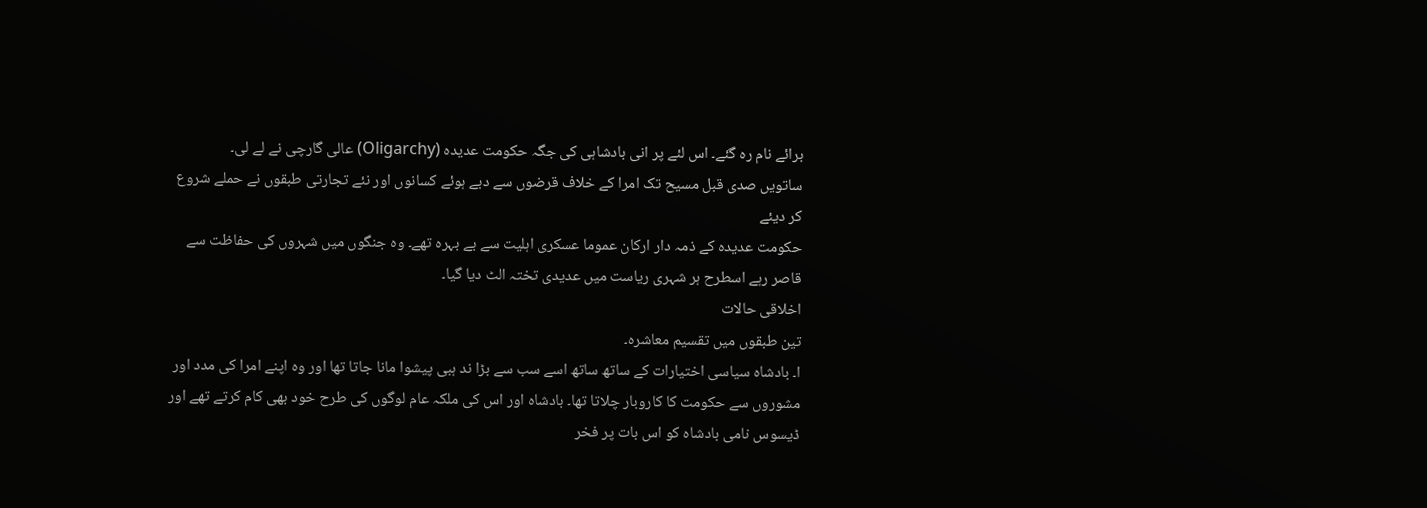برائے نام رہ گئے۔ اس لئے پر انی بادشاہی کی جگہ حکومت عدیدہ (Oligarchy) عالی گارچی نے لے لی۔
ساتویں صدی قبل مسیح تک امرا کے خلاف قرضوں سے دبے ہوئے کسانوں اور نئے تجارتی طبقوں نے حملے شروع کر دیئے
حکومت عدیدہ کے ذمہ دار ارکان عموما عسکری اہلیت سے بے بہرہ تھے۔ وہ جنگوں میں شہروں کی حفاظت سے قاصر رہے اسطرح ہر شہری ریاست میں عدیدی تختہ الٹ دیا گیا۔
اخلاقی حالات
تین طبقوں میں تقسیم معاشرہ۔
ا۔ بادشاه سیاسی اختیارات کے ساتھ ساتھ اسے سب سے بڑا ند ہبی پیشوا مانا جاتا تھا اور وہ اپنے امرا کی مدد اور مشوروں سے حکومت کا کاروبار چلاتا تھا۔ بادشاہ اور اس کی ملکہ عام لوگوں کی طرح خود بھی کام کرتے تھے اور ڈیسوس نامی بادشاہ کو اس بات پر فخر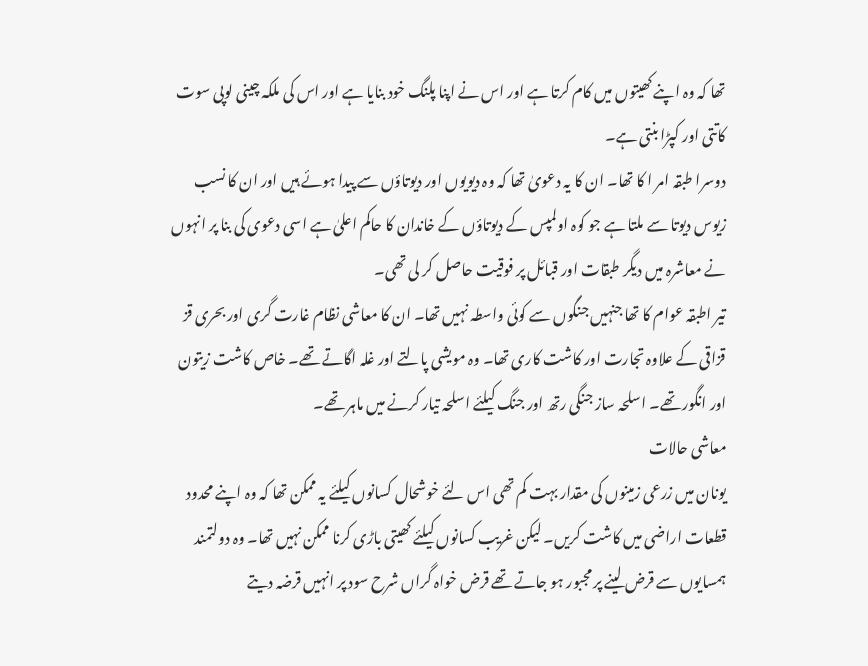تھا کہ وہ اپنے کھیتوں میں کام کرتا ہے اور اس نے اپنا پلنگ خود بنایا ہے اور اس کی ملکہ چینی لوپی سوت کاتتی اور کپڑا بنتی ہے۔
دوسرا طبقہ امر ا کا تھا۔ ان کا یہ دعویٰ تھا کہ وہ دیویوں اور دیوتاؤں سے پیدا ہوئے ہیں اور ان کا نسب زیوس دیوتا سے ملتا ہے جو کوہ اولمپس کے دیوتاؤں کے خاندان کا حاکم اعلیٰ ہے اسی دعوی کی بنا پر انہوں نے معاشرہ میں دیگر طبقات اور قبائل پر فوقیت حاصل کر لی تھی۔
تیر اطبقہ عوام کا تھا جنہیں جنگوں سے کوئی واسطہ نہیں تھا۔ ان کا معاشی نظام غارت گری اور بحری قز قزاقی کے علاوہ تجارت اور کاشت کاری تھا۔ وہ مویشی پالتے اور غلہ اگاتے تھے۔ خاص کاشت زیتون اور انگور تھے۔ اسلحہ ساز جنگی رتھ اور جنگ کیلئے اسلحہ تیار کرنے میں ماہر تھے۔
معاشی حالات
یونان میں زرعی زمینوں کی مقدار بہت کم تھی اس لئے خوشحال کسانوں کیلئے یہ ممکن تھا کہ وہ اپنے محدود قطعات اراضی میں کاشت کریں۔ لیکن غریب کسانوں کیلئے کھیتی باڑی کرنا ممکن نہیں تھا۔ وہ دولتمند ہمسایوں سے قرض لینے پر مجبور ہو جاتے تھے قرض خواہ گراں شرح سود پر انہیں قرضہ دیتے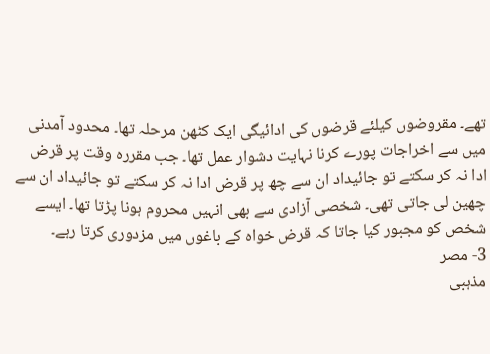تھے۔ مقروضوں کیلئے قرضوں کی ادائیگی ایک کٹھن مرحلہ تھا۔ محدود آمدنی میں سے اخراجات پورے کرنا نہایت دشوار عمل تھا۔ جب مقررہ وقت پر قرض ادا نہ کر سکتے تو جائیداد ان سے چھ پر قرض ادا نہ کر سکتے تو جائیداد ان سے چھین لی جاتی تھی۔ شخصی آزادی سے بھی انہیں محروم ہونا پڑتا تھا۔ ایسے شخص کو مجبور کیا جاتا کہ قرض خواہ کے باغوں میں مزدوری کرتا رہے۔
3- مصر
مذہبی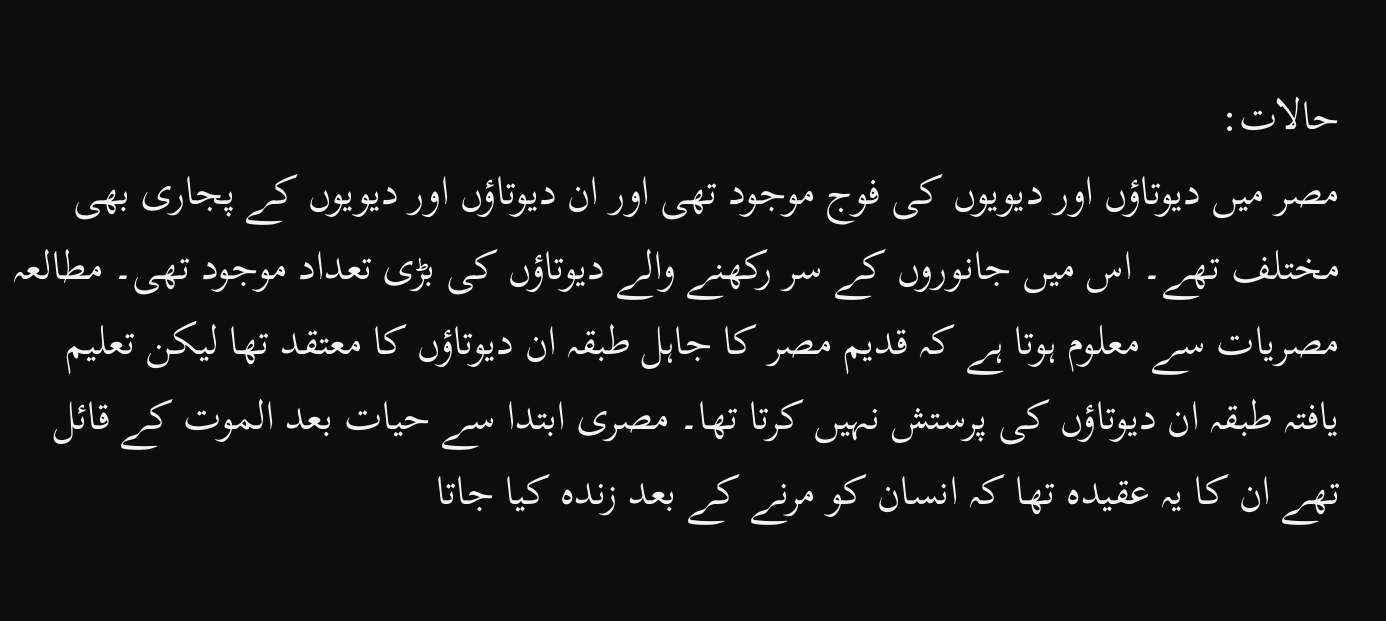حالات:
مصر میں دیوتاؤں اور دیویوں کی فوج موجود تھی اور ان دیوتاؤں اور دیویوں کے پجاری بھی مختلف تھے۔ اس میں جانوروں کے سر رکھنے والے دیوتاؤں کی بڑی تعداد موجود تھی۔ مطالعہ مصریات سے معلوم ہوتا ہے کہ قدیم مصر کا جاہل طبقہ ان دیوتاؤں کا معتقد تھا لیکن تعلیم یافتہ طبقہ ان دیوتاؤں کی پرستش نہیں کرتا تھا۔ مصری ابتدا سے حیات بعد الموت کے قائل تھے ان کا یہ عقیدہ تھا کہ انسان کو مرنے کے بعد زندہ کیا جاتا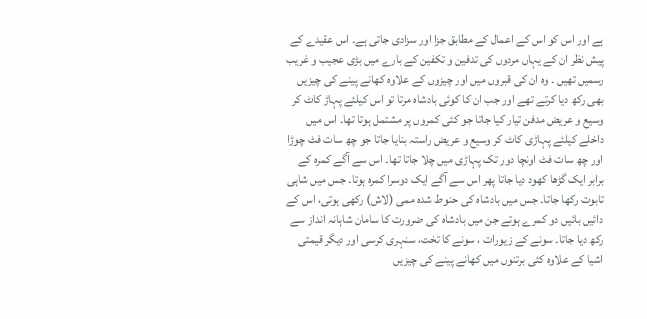ہے اور اس کو اس کے اعمال کے مطابق جزا اور سزادی جاتی ہے۔ اس عقیدے کے پیش نظر ان کے یہاں مردوں کی تدفین و تکفین کے بارے میں بڑی عجیب و غریب رسمیں تھیں ۔ وہ ان کی قبروں میں اور چیزوں کے علاوہ کھانے پینے کی چیزیں بھی رکھ دیا کرتے تھے اور جب ان کا کوئی بادشاہ مرتا تو اس کیلئے پہاڑ کاٹ کر وسیع و عریض مدفن تیار کیا جاتا جو کئی کمروں پر مشتمل ہوتا تھا۔ اس میں داخلے کیلئے پہاڑی کاٹ کر وسیع و عریض راستہ بنایا جاتا جو چھ سات فٹ چوڑا اور چھ سات فٹ اونچا دور تک پہاڑی میں چلا جاتا تھا۔ اس سے آگے کمرہ کے برابر ایک گڑھا کھود دیا جاتا پھر اس سے آگے ایک دوسرا کمرہ ہوتا۔ جس میں شاہی تابوت رکھا جاتا۔ جس میں بادشاہ کی حنوط شدہ ممی (لاش) رکھی ہوتی، اس کے دائیں بائیں دو کمرے ہوتے جن میں بادشاہ کی ضرورت کا سامان شاہانہ انداز سے رکھ دیا جاتا۔ سونے کے زیورات ، سونے کا تخت، سنہری کرسی اور دیگر قیمتی اشیا کے علاوہ کئی برتنوں میں کھانے پینے کی چیزیں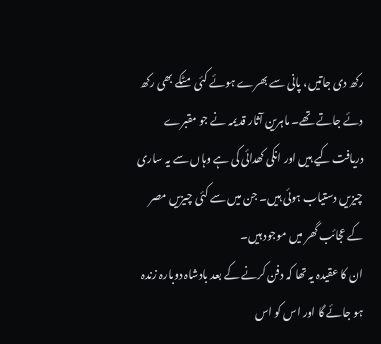رکھ دی جاتیں، پانی سے بھرے ہوئے کئی مٹکے بھی رکھ دئے جاتے تھے۔ ماہرین آثار قدیمہ نے جو مقبرے دریافت کیے ہیں اور انکی کھدائی کی ہے وہاں سے یہ ساری چیزیں دستیاب ہوئی ہیں۔ جن میں سے کئی چیزیں مصر کے عجائب گھر میں موجود ہیں۔
ان کا عقیدہ یہ تھا کہ دفن کرنے کے بعد بادشاہ دوبارہ زندہ ہو جائے گا اور اس کو اس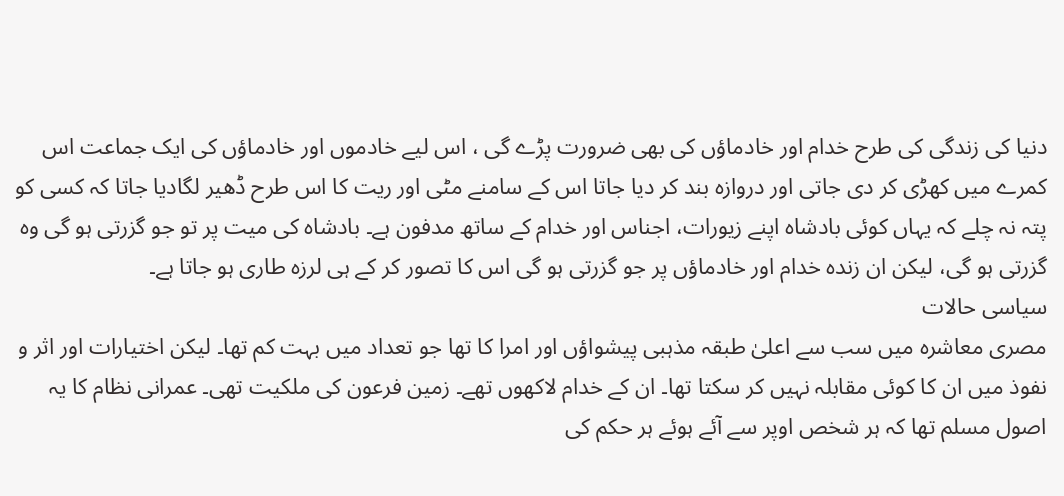دنیا کی زندگی کی طرح خدام اور خادماؤں کی بھی ضرورت پڑے گی ، اس لیے خادموں اور خادماؤں کی ایک جماعت اس کمرے میں کھڑی کر دی جاتی اور دروازہ بند کر دیا جاتا اس کے سامنے مٹی اور ریت کا اس طرح ڈھیر لگادیا جاتا کہ کسی کو پتہ نہ چلے کہ یہاں کوئی بادشاہ اپنے زیورات، اجناس اور خدام کے ساتھ مدفون ہے۔ بادشاہ کی میت پر تو جو گزرتی ہو گی وہ گزرتی ہو گی، لیکن ان زندہ خدام اور خادماؤں پر جو گزرتی ہو گی اس کا تصور کر کے ہی لرزہ طاری ہو جاتا ہے۔
سیاسی حالات
مصری معاشرہ میں سب سے اعلیٰ طبقہ مذہبی پیشواؤں اور امرا کا تھا جو تعداد میں بہت کم تھا۔ لیکن اختیارات اور اثر و نفوذ میں ان کا کوئی مقابلہ نہیں کر سکتا تھا۔ ان کے خدام لاکھوں تھے۔ زمین فرعون کی ملکیت تھی۔ عمرانی نظام کا یہ اصول مسلم تھا کہ ہر شخص اوپر سے آئے ہوئے ہر حکم کی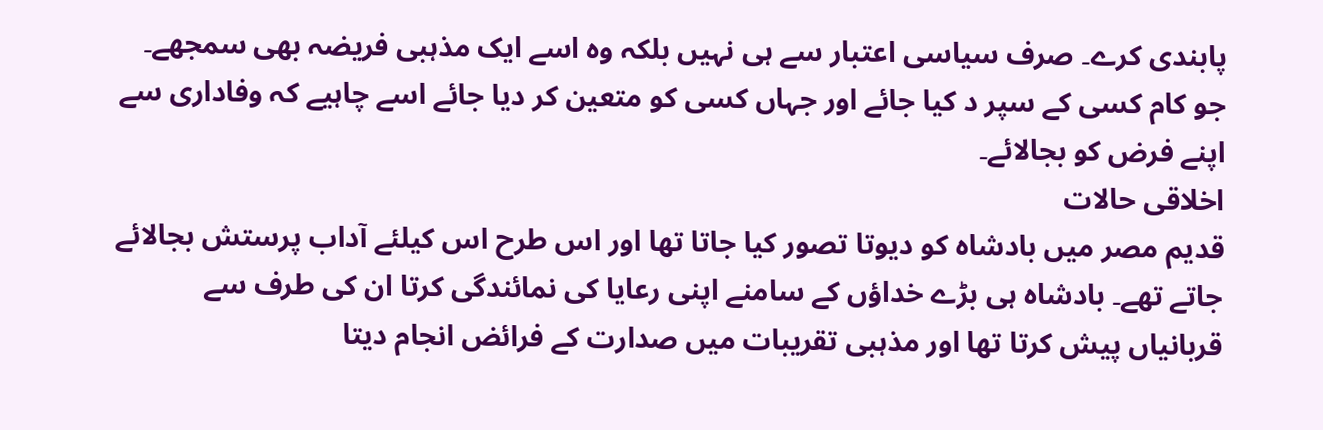پابندی کرے۔ صرف سیاسی اعتبار سے ہی نہیں بلکہ وہ اسے ایک مذہبی فریضہ بھی سمجھے۔ جو کام کسی کے سپر د کیا جائے اور جہاں کسی کو متعین کر دیا جائے اسے چاہیے کہ وفاداری سے اپنے فرض کو بجالائے۔
اخلاقی حالات
قدیم مصر میں بادشاہ کو دیوتا تصور کیا جاتا تھا اور اس طرح اس کیلئے آداب پرستش بجالائے جاتے تھے۔ بادشاہ ہی بڑے خداؤں کے سامنے اپنی رعایا کی نمائندگی کرتا ان کی طرف سے قربانیاں پیش کرتا تھا اور مذہبی تقریبات میں صدارت کے فرائض انجام دیتا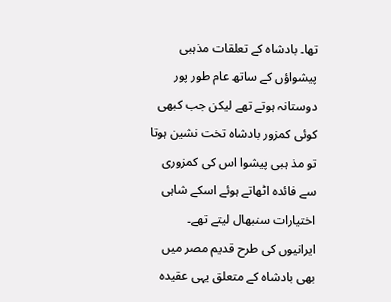تھا۔ بادشاہ کے تعلقات مذہبی پیشواؤں کے ساتھ عام طور پور دوستانہ ہوتے تھے لیکن جب کبھی کوئی کمزور بادشاہ تخت نشین ہوتا تو مذ ہبی پیشوا اس کی کمزوری سے فائدہ اٹھاتے ہوئے اسکے شاہی اختیارات سنبھال لیتے تھے۔
ایرانیوں کی طرح قدیم مصر میں بھی بادشاہ کے متعلق یہی عقیدہ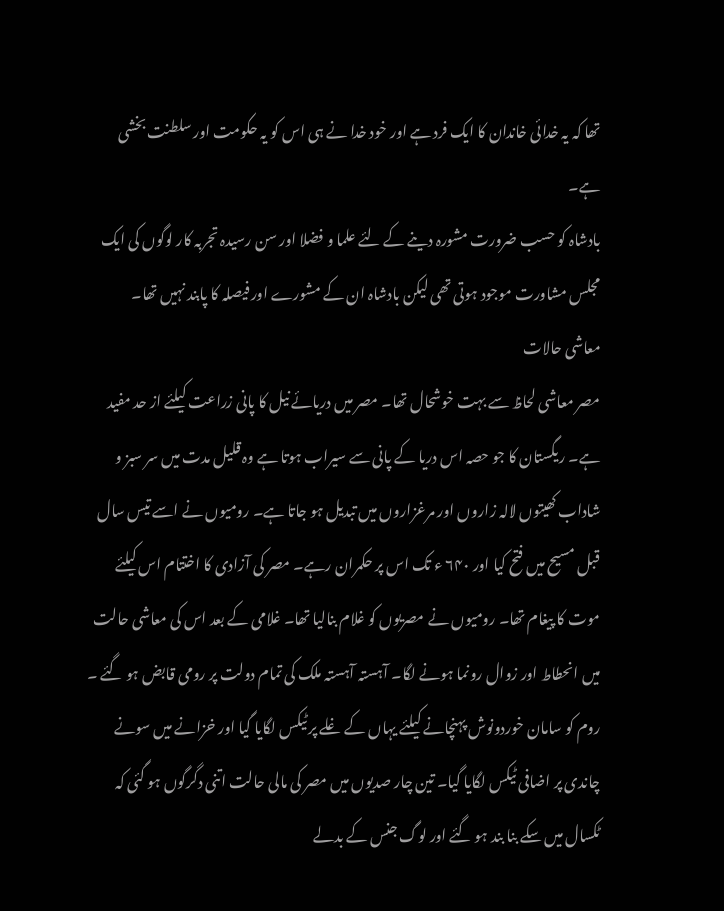تھا کہ یہ خدائی خاندان کا ایک فرد ہے اور خود خدا نے ہی اس کو یہ حکومت اور سلطنت بخشی ہے۔
بادشاہ کو حسب ضرورت مشورہ دینے کے لئے علما و فضلا اور سن رسیدہ تجربہ کار لوگوں کی ایک مجلس مشاورت موجود ہوتی تھی لیکن بادشاہ ان کے مشورے اور فیصلہ کا پابند نہیں تھا۔
معاشی حالات
مصر معاشی لحاظ سے بہت خوشحال تھا۔ مصر میں دریائے نیل کا پانی زراعت کیلئے از حد مفید ہے۔ ریگستان کا جو حصہ اس دریا کے پانی سے سیراب ہوتا ہے وہ قلیل مدت میں سر سبز و شاداب کھیتوں لالہ زاروں اور مرغزاروں میں تبدیل ہو جاتا ہے۔ رومیوں نے اسے تیس سال قبل مسیح میں فتح کیا اور ۶۴۰ ء تک اس پر حکمران رہے۔ مصر کی آزادی کا اختتام اس کیلئے موت کا پیغام تھا۔ رومیوں نے مصریوں کو غلام بنالیا تھا۔ غلامی کے بعد اس کی معاشی حالت میں انحطاط اور زوال رونما ہونے لگا۔ آہستہ آہستہ ملک کی تمام دولت پر رومی قابض ہو گئے ۔ روم کو سامان خوردونوش پہنچانے کیلئے یہاں کے غلے پر ٹیکس لگایا گیا اور خزانے میں سونے چاندی پر اضافی ٹیکس لگایا گیا۔ تین چار صدیوں میں مصر کی مالی حالت اتنی دگرگوں ہو گئی کہ ٹکسال میں سکے بنا بند ہو گئے اور لوگ جنس کے بدلے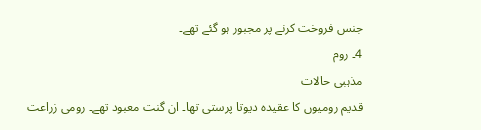جنس فروخت کرنے پر مجبور ہو گئے تھے۔
4۔ روم
مذہبی حالات
قدیم رومیوں کا عقیدہ دیوتا پرستی تھا۔ ان گنت معبود تھے۔ رومی زراعت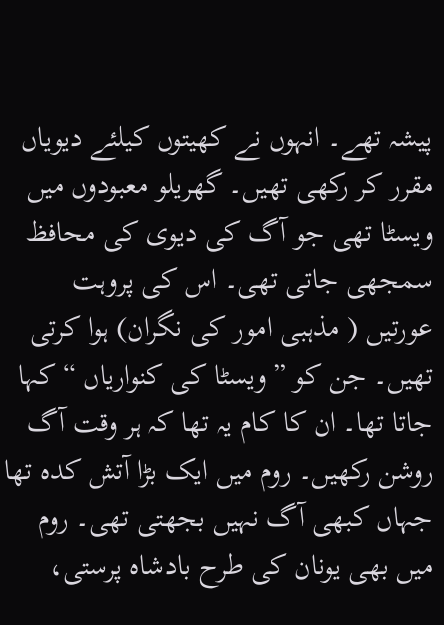پیشہ تھے۔ انہوں نے کھیتوں کیلئے دیویاں مقرر کر رکھی تھیں۔ گھریلو معبودوں میں ویسٹا تھی جو آگ کی دیوی کی محافظ سمجھی جاتی تھی۔ اس کی پروہت عورتیں ( مذہبی امور کی نگران) ہوا کرتی تھیں۔ جن کو ”ویسٹا کی کنواریاں “ کہا جاتا تھا۔ ان کا کام یہ تھا کہ ہر وقت آگ روشن رکھیں۔ روم میں ایک بڑا آتش کدہ تھا جہاں کبھی آگ نہیں بجھتی تھی۔ روم میں بھی یونان کی طرح بادشاہ پرستی،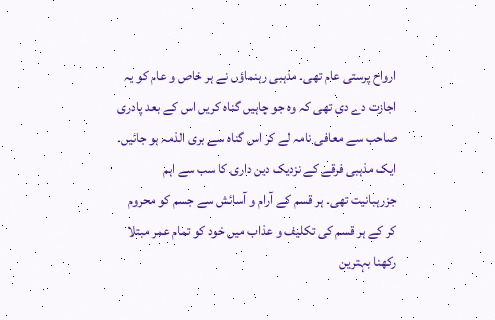ارواح پرستی عام تھی۔ مذہبی رہنماؤں نے ہر خاص و عام کو یہ اجازت دے دی تھی کہ وہ جو چاہیں گناہ کریں اس کے بعد پادری صاحب سے معافی نامہ لے کر اس گناہ سے بری الذمہ ہو جائیں۔ ایک مذہبی فرقے کے نزدیک دین داری کا سب سے اہم جزرہبانیت تھی۔ ہر قسم کے آرام و آسائش سے جسم کو محروم کر کے ہر قسم کی تکلیف و عذاب میں خود کو تمام عمر مبتلا رکھنا بہترین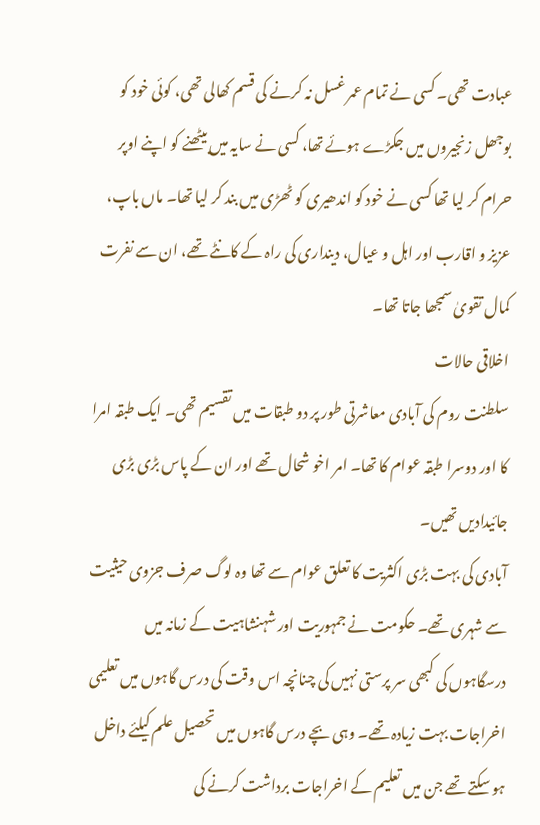عبادت تھی۔ کسی نے تمام عمر غسل نہ کرنے کی قسم کھالی تھی، کوئی خود کو بوجھل زنجیروں میں جکڑے ہوئے تھا، کسی نے سایہ میں بیٹھنے کو اپنے اوپر حرام کر لیا تھا کسی نے خود کو اندھیری کو ٹھڑی میں بند کر لیا تھا۔ ماں باپ، عزیز و اقارب اور اہل و عیال، دینداری کی راہ کے کانٹے تھے، ان سے نفرت کمال تقویٰ سمجھا جاتا تھا۔
اخلاقی حالات
سلطنت روم کی آبادی معاشرتی طور پر دو طبقات میں تقسیم تھی۔ ایک طبقہ امرا کا اور دوسرا طبقہ عوام کا تھا۔ امر اخو شحال تھے اور ان کے پاس بڑی بڑی جائیدادیں تھیں۔
آبادی کی بہت بڑی اکثریت کا تعلق عوام سے تھا وہ لوگ صرف جزوی حیثیت سے شہری تھے۔ حکومت نے جمہوریت اور شہنشاہیت کے زمانہ میں درسگاہوں کی کبھی سر پرستی نہیں کی چنانچہ اس وقت کی درس گاہوں میں تعلیمی اخراجات بہت زیادہ تھے۔ وہی بچے درس گاہوں میں تحصیل علم کیلئے داخل ہو سکتے تھے جن میں تعلیم کے اخراجات برداشت کرنے کی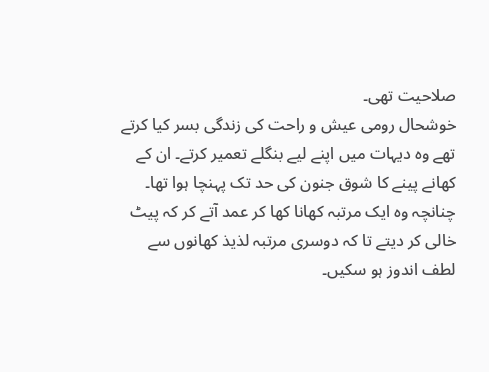صلاحیت تھی۔
خوشحال رومی عیش و راحت کی زندگی بسر کیا کرتے تھے وہ دیہات میں اپنے لیے بنگلے تعمیر کرتے۔ ان کے کھانے پینے کا شوق جنون کی حد تک پہنچا ہوا تھا۔ چنانچہ وہ ایک مرتبہ کھانا کھا کر عمد آتے کر کہ پیٹ خالی کر دیتے تا کہ دوسری مرتبہ لذیذ کھانوں سے لطف اندوز ہو سکیں۔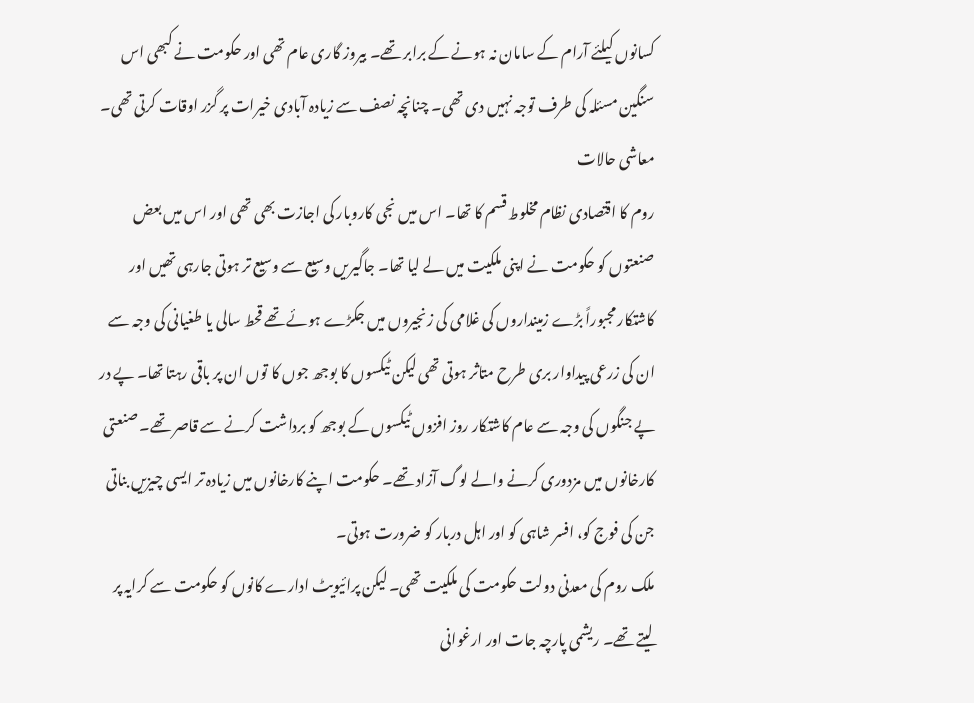کسانوں کیلئے آرام کے سامان نہ ہونے کے برابر تھے۔ بیروز گاری عام تھی اور حکومت نے کبھی اس سنگین مسئلہ کی طرف توجہ نہیں دی تھی۔ چنانچہ نصف سے زیادہ آبادی خیرات پر گزر اوقات کرتی تھی۔
معاشی حالات
روم کا اقتصادی نظام مخلوط قسم کا تھا۔ اس میں نجی کاروبار کی اجازت بھی تھی اور اس میں بعض صنعتوں کو حکومت نے اپنی ملکیت میں لے لیا تھا۔ جاگیریں وسیع سے وسیع تر ہوتی جارہی تھیں اور کاشتکار مجبوراً بڑے زمینداروں کی غلامی کی زنجیروں میں جکڑے ہوئے تھے قحط سالی یا طغیانی کی وجہ سے ان کی زرعی پیداوار بری طرح متاثر ہوتی تھی لیکن ٹیکسوں کا بوجھ جوں کا توں ان پر باقی رہتا تھا۔ پے در پے جنگوں کی وجہ سے عام کاشتکار روز افزوں ٹیکسوں کے بوجھ کو برداشت کرنے سے قاصر تھے۔ صنعتی کارخانوں میں مزدوری کرنے والے لوگ آزاد تھے۔ حکومت اپنے کارخانوں میں زیادہ تر ایسی چیزیں بناتی جن کی فوج کو، افسر شاہی کو اور اہل دربار کو ضرورت ہوتی۔
ملک روم کی معدنی دولت حکومت کی ملکیت تھی۔ لیکن پرائیویٹ ادارے کانوں کو حکومت سے کرایہ پر لیتے تھے۔ ریشمی پارچہ جات اور ارغوانی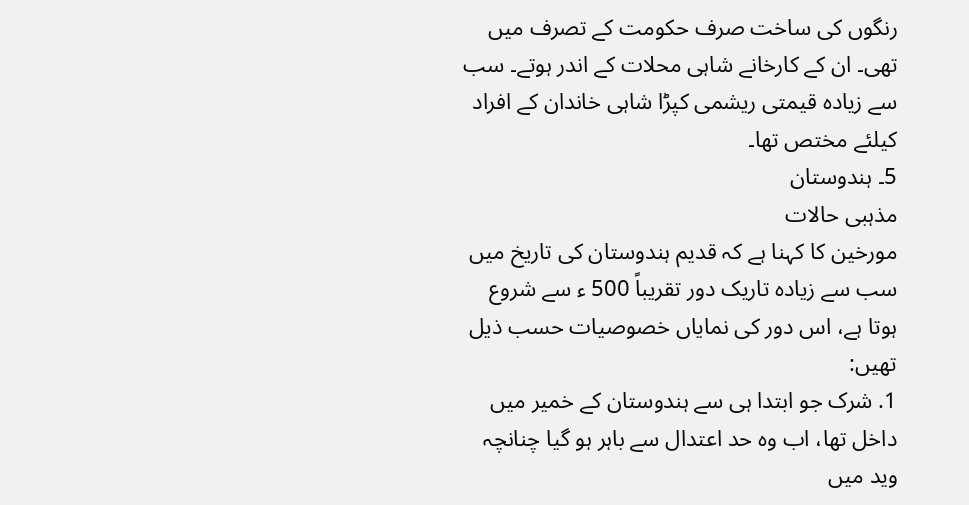رنگوں کی ساخت صرف حکومت کے تصرف میں تھی۔ ان کے کارخانے شاہی محلات کے اندر ہوتے۔ سب سے زیادہ قیمتی ریشمی کپڑا شاہی خاندان کے افراد کیلئے مختص تھا۔
5۔ ہندوستان
مذہبی حالات
مورخین کا کہنا ہے کہ قدیم ہندوستان کی تاریخ میں سب سے زیادہ تاریک دور تقریباً 500 ء سے شروع ہوتا ہے، اس دور کی نمایاں خصوصیات حسب ذیل تھیں:
1. شرک جو ابتدا ہی سے ہندوستان کے خمیر میں داخل تھا، اب وہ حد اعتدال سے باہر ہو گیا چنانچہ وید میں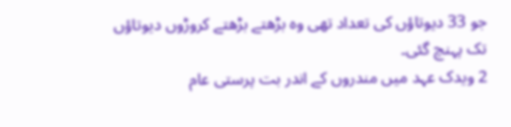جو 33 دیوتاؤں کی تعداد تھی وہ بڑھتے بڑھتے کروڑوں دیوتاؤں تک پہنچ گئی۔
2 ویدک عہد میں مندروں کے اندر بت پرستی عام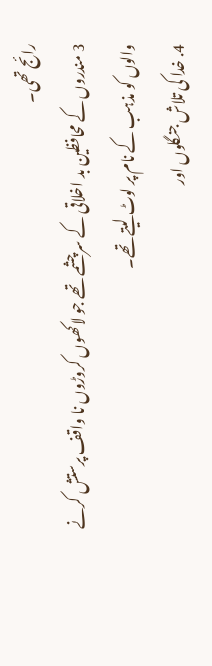رائج تھی۔
3 مندروں کے محافظین بد اخلاقی کے سرچشمے تھے جو لاکھوں کروڑوں نا واقف پرستش کرنے والوں کو مذہب کے نام پر لوٹ لیتے تھے۔
4. خدا کی تلاش جنگلوں اور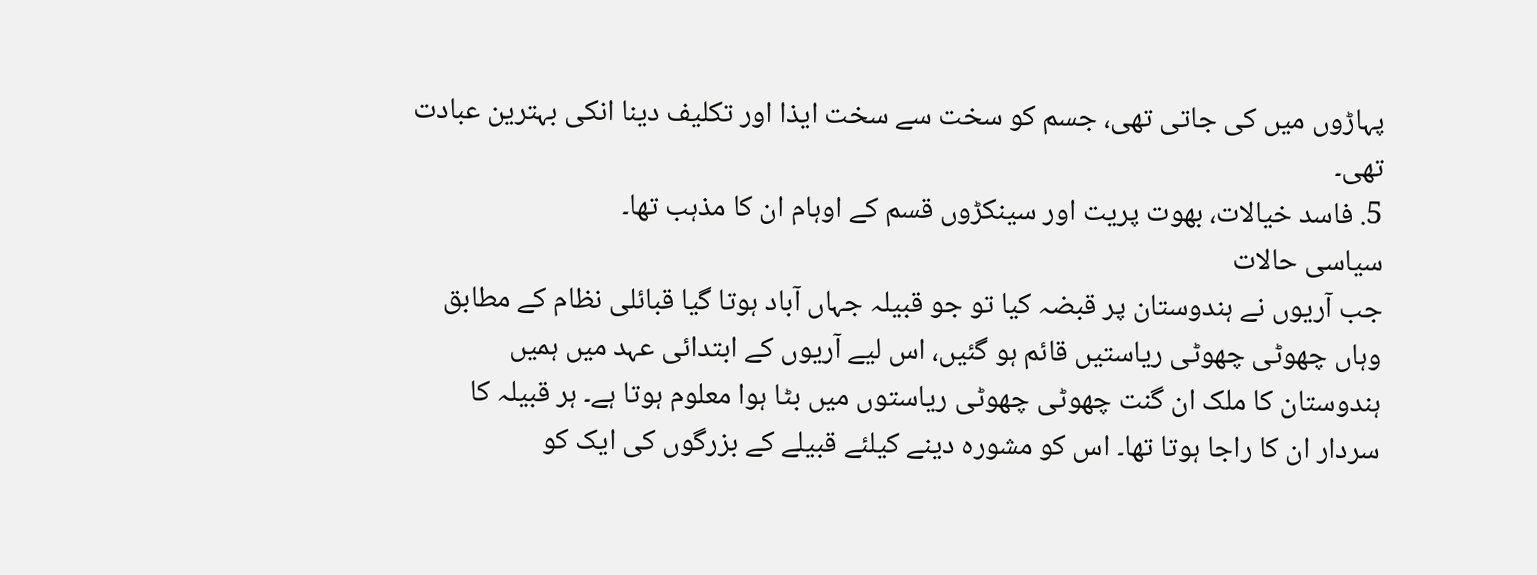پہاڑوں میں کی جاتی تھی، جسم کو سخت سے سخت ایذا اور تکلیف دینا انکی بہترین عبادت تھی۔
5. فاسد خیالات، بھوت پریت اور سینکڑوں قسم کے اوہام ان کا مذہب تھا۔
سیاسی حالات
جب آریوں نے ہندوستان پر قبضہ کیا تو جو قبیلہ جہاں آباد ہوتا گیا قبائلی نظام کے مطابق وہاں چھوٹی چھوٹی ریاستیں قائم ہو گئیں، اس لیے آریوں کے ابتدائی عہد میں ہمیں ہندوستان کا ملک ان گنت چھوٹی چھوٹی ریاستوں میں بٹا ہوا معلوم ہوتا ہے۔ ہر قبیلہ کا سردار ان کا راجا ہوتا تھا۔ اس کو مشورہ دینے کیلئے قبیلے کے بزرگوں کی ایک کو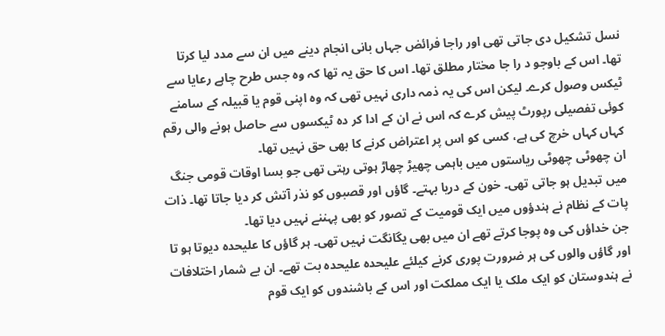نسل تشکیل دی جاتی تھی اور راجا فرائض جہاں بانی انجام دینے میں ان سے مدد لیا کرتا تھا۔ اس کے باوجو د را جا مختار مطلق تھا۔ اس کا حق یہ تھا کہ وہ جس طرح چاہے رعایا سے ٹیکس وصول کرے۔ لیکن اس کی یہ ذمہ داری نہیں تھی کہ وہ اپنی قوم یا قبیلہ کے سامنے کوئی تفصیلی رپورٹ پیش کرے کہ اس نے ان کے ادا کر دہ ٹیکسوں سے حاصل ہونے والی رقم کہاں کہاں خرچ کی ہے، کسی کو اس پر اعتراض کرنے کا بھی حق نہیں تھا۔
ان چھوٹی چھوٹی ریاستوں میں باہمی چھیڑ چھاڑ ہوتی رہتی تھی جو بسا اوقات قومی جنگ میں تبدیل ہو جاتی تھی۔ خون کے دریا بہتے۔ گاؤں اور قصبوں کو نذر آتش کر دیا جاتا تھا۔ ذات پات کے نظام نے ہندؤوں میں ایک قومیت کے تصور کو بھی پہننے نہیں دیا تھا۔
جن خداؤں کی وہ پوجا کرتے تھے ان میں بھی یگانگت نہیں تھی۔ ہر گاؤں کا علیحدہ دیوتا ہو تا اور گاؤں والوں کی ہر ضرورت پوری کرنے کیلئے علیحدہ علیحدہ بت تھے۔ ان بے شمار اختلافات نے ہندوستان کو ایک ملک یا ایک مملکت اور اس کے باشندوں کو ایک قوم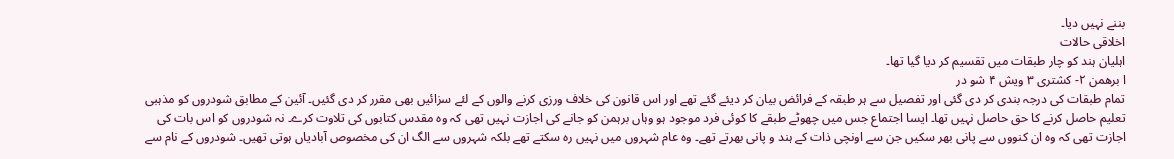بننے نہیں دیا۔
اخلاقی حالات
اہلیان ہند کو چار طبقات میں تقسیم کر دیا گیا تھا۔
ا برهمن ۲- کشتری ۳ ویش ۴ شو در
تمام طبقات کی درجہ بندی کر دی گئی اور تفصیل سے ہر طبقہ کے فرائض بیان کر دیئے گئے تھے اور اس قانون کی خلاف ورزی کرنے والوں کے لئے سزائیں بھی مقرر کر دی گئیں۔ آئین کے مطابق شودروں کو مذہبی تعلیم حاصل کرنے کا حق حاصل نہیں تھا۔ ایسا اجتماع جس میں چھوٹے طبقے کا کوئی فرد موجود ہو وہاں برہمن کو جانے کی اجازت نہیں تھی کہ وہ مقدس کتابوں کی تلاوت کرے۔ نہ شودروں کو اس بات کی اجازت تھی کہ وہ ان کنووں سے پانی بھر سکیں جن سے اونچی ذات کے ہند و پانی بھرتے تھے۔ وہ عام شہروں میں نہیں رہ سکتے تھے بلکہ شہروں سے الگ ان کی مخصوص آبادیاں ہوتی تھیں۔ شودروں کے نام سے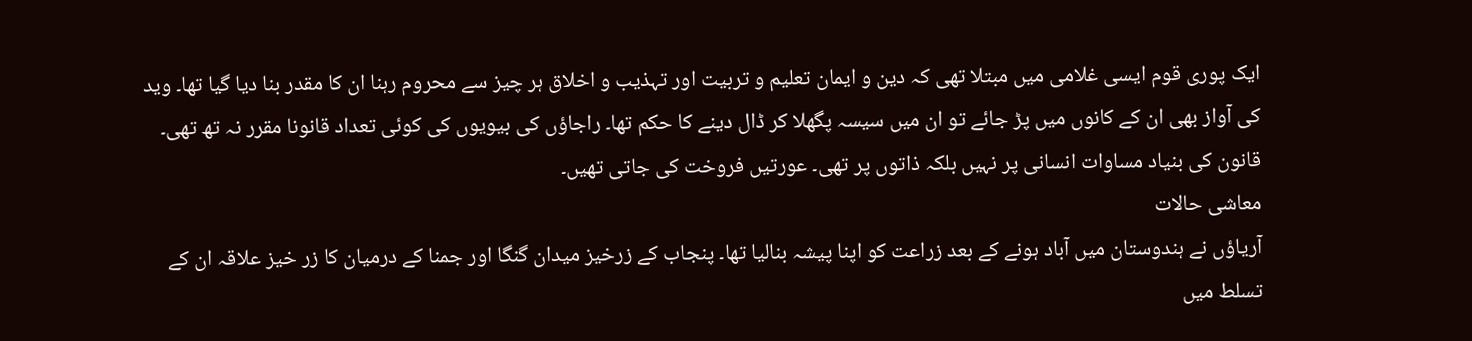ایک پوری قوم ایسی غلامی میں مبتلا تھی کہ دین و ایمان تعلیم و تربیت اور تہذیب و اخلاق ہر چیز سے محروم رہنا ان کا مقدر بنا دیا گیا تھا۔ وید کی آواز بھی ان کے کانوں میں پڑ جائے تو ان میں سیسہ پگھلا کر ڈال دینے کا حکم تھا۔ راجاؤں کی بیویوں کی کوئی تعداد قانونا مقرر نہ تھ تھی۔ قانون کی بنیاد مساوات انسانی پر نہیں بلکہ ذاتوں پر تھی۔ عورتیں فروخت کی جاتی تھیں۔
معاشی حالات
آریاؤں نے ہندوستان میں آباد ہونے کے بعد زراعت کو اپنا پیشہ بنالیا تھا۔ پنجاب کے زرخیز میدان گنگا اور جمنا کے درمیان کا زر خیز علاقہ ان کے تسلط میں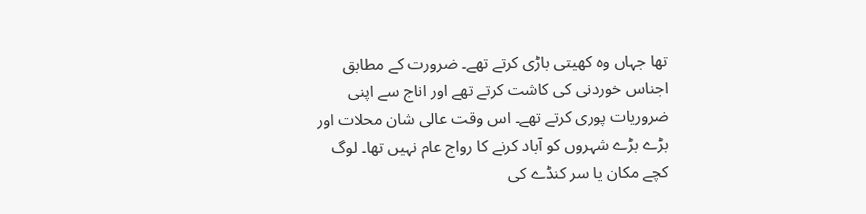تھا جہاں وہ کھیتی باڑی کرتے تھے۔ ضرورت کے مطابق اجناس خوردنی کی کاشت کرتے تھے اور اناج سے اپنی ضروریات پوری کرتے تھے۔ اس وقت عالی شان محلات اور بڑے بڑے شہروں کو آباد کرنے کا رواج عام نہیں تھا۔ لوگ کچے مکان یا سر کنڈے کی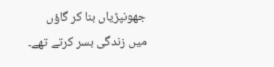جھونپڑیاں بنا کر گاؤں میں زندگی بسر کرتے تھے۔